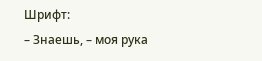Шрифт:
– Знаешь, – моя рука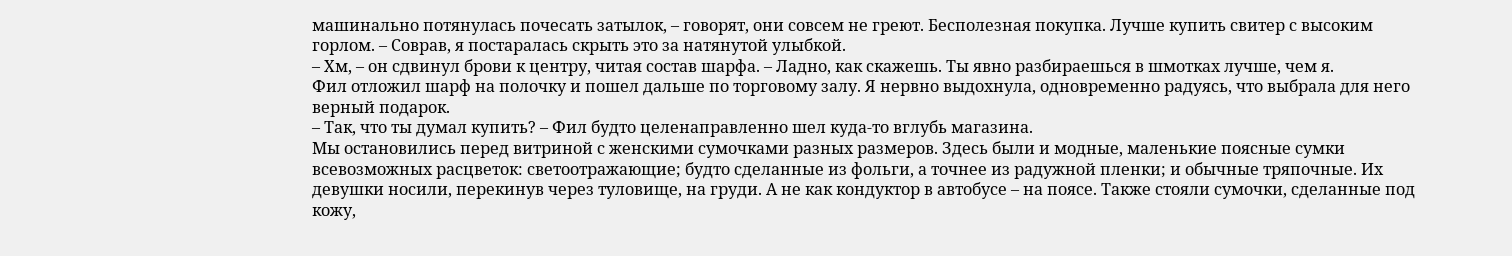машинально потянулась почесать затылок, – говорят, они совсем не греют. Бесполезная покупка. Лучше купить свитер с высоким горлом. – Соврав, я постаралась скрыть это за натянутой улыбкой.
– Хм, – он сдвинул брови к центру, читая состав шарфа. – Ладно, как скажешь. Ты явно разбираешься в шмотках лучше, чем я.
Фил отложил шарф на полочку и пошел дальше по торговому залу. Я нервно выдохнула, одновременно радуясь, что выбрала для него верный подарок.
– Так, что ты думал купить? – Фил будто целенаправленно шел куда-то вглубь магазина.
Мы остановились перед витриной с женскими сумочками разных размеров. Здесь были и модные, маленькие поясные сумки всевозможных расцветок: светоотражающие; будто сделанные из фольги, а точнее из радужной пленки; и обычные тряпочные. Их девушки носили, перекинув через туловище, на груди. А не как кондуктор в автобусе – на поясе. Также стояли сумочки, сделанные под кожу,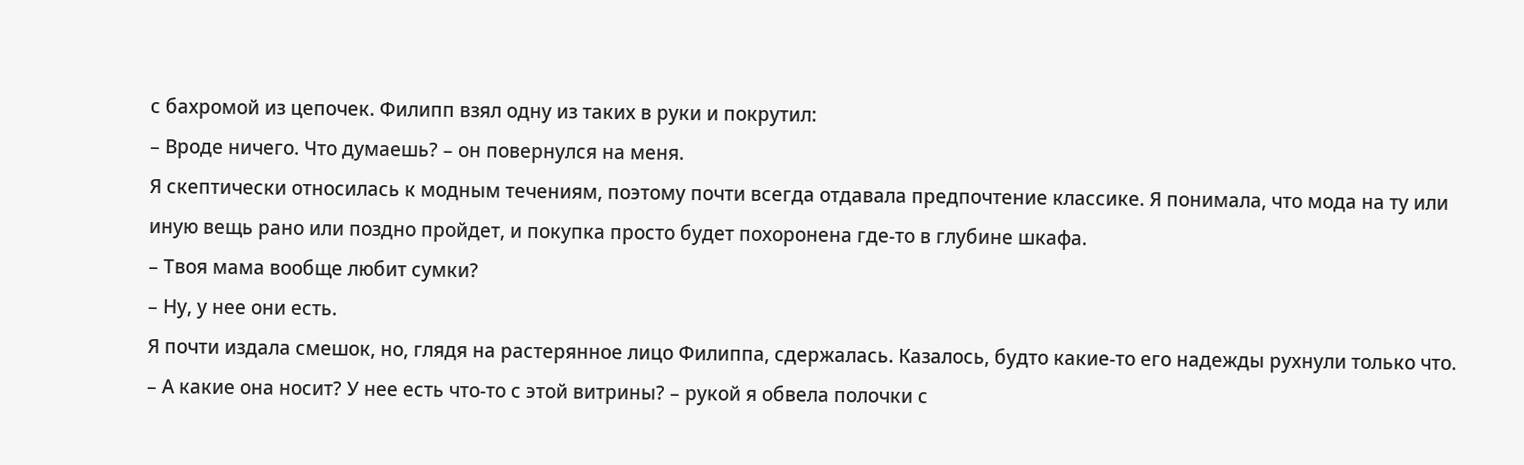с бахромой из цепочек. Филипп взял одну из таких в руки и покрутил:
– Вроде ничего. Что думаешь? – он повернулся на меня.
Я скептически относилась к модным течениям, поэтому почти всегда отдавала предпочтение классике. Я понимала, что мода на ту или иную вещь рано или поздно пройдет, и покупка просто будет похоронена где-то в глубине шкафа.
– Твоя мама вообще любит сумки?
– Ну, у нее они есть.
Я почти издала смешок, но, глядя на растерянное лицо Филиппа, сдержалась. Казалось, будто какие-то его надежды рухнули только что.
– А какие она носит? У нее есть что-то с этой витрины? – рукой я обвела полочки с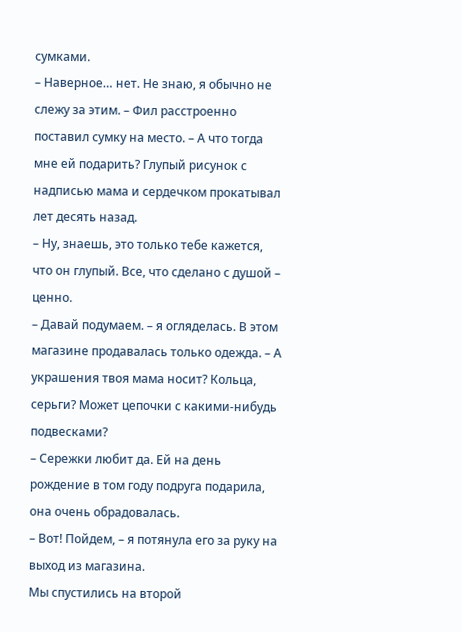сумками.
– Наверное… нет. Не знаю, я обычно не слежу за этим. – Фил расстроенно поставил сумку на место. – А что тогда мне ей подарить? Глупый рисунок с надписью мама и сердечком прокатывал лет десять назад.
– Ну, знаешь, это только тебе кажется, что он глупый. Все, что сделано с душой – ценно.
– Давай подумаем. – я огляделась. В этом магазине продавалась только одежда. – А украшения твоя мама носит? Кольца, серьги? Может цепочки с какими-нибудь подвесками?
– Сережки любит да. Ей на день рождение в том году подруга подарила, она очень обрадовалась.
– Вот! Пойдем, – я потянула его за руку на выход из магазина.
Мы спустились на второй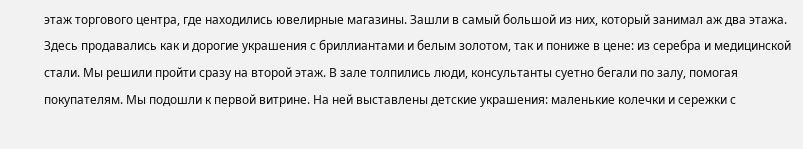этаж торгового центра, где находились ювелирные магазины. Зашли в самый большой из них, который занимал аж два этажа. Здесь продавались как и дорогие украшения с бриллиантами и белым золотом, так и пониже в цене: из серебра и медицинской стали. Мы решили пройти сразу на второй этаж. В зале толпились люди, консультанты суетно бегали по залу, помогая покупателям. Мы подошли к первой витрине. На ней выставлены детские украшения: маленькие колечки и сережки с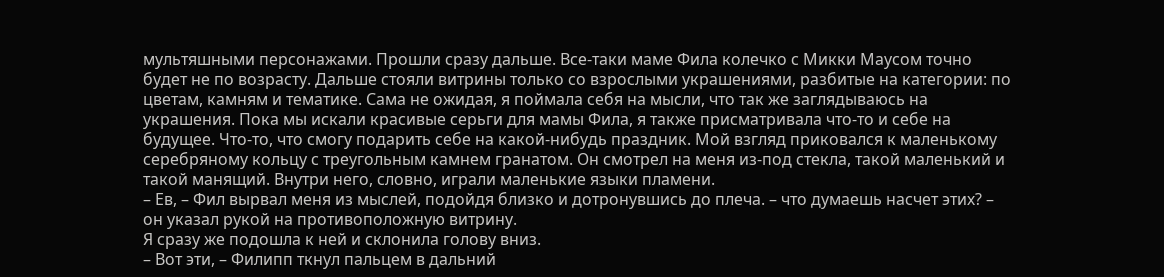мультяшными персонажами. Прошли сразу дальше. Все-таки маме Фила колечко с Микки Маусом точно будет не по возрасту. Дальше стояли витрины только со взрослыми украшениями, разбитые на категории: по цветам, камням и тематике. Сама не ожидая, я поймала себя на мысли, что так же заглядываюсь на украшения. Пока мы искали красивые серьги для мамы Фила, я также присматривала что-то и себе на будущее. Что-то, что смогу подарить себе на какой-нибудь праздник. Мой взгляд приковался к маленькому серебряному кольцу с треугольным камнем гранатом. Он смотрел на меня из-под стекла, такой маленький и такой манящий. Внутри него, словно, играли маленькие языки пламени.
– Ев, – Фил вырвал меня из мыслей, подойдя близко и дотронувшись до плеча. – что думаешь насчет этих? – он указал рукой на противоположную витрину.
Я сразу же подошла к ней и склонила голову вниз.
– Вот эти, – Филипп ткнул пальцем в дальний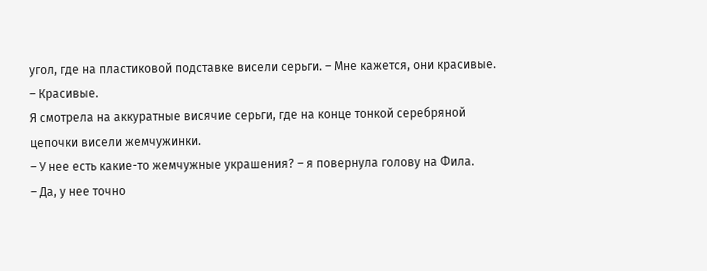угол, где на пластиковой подставке висели серьги. – Мне кажется, они красивые.
– Красивые.
Я смотрела на аккуратные висячие серьги, где на конце тонкой серебряной цепочки висели жемчужинки.
– У нее есть какие-то жемчужные украшения? – я повернула голову на Фила.
– Да, у нее точно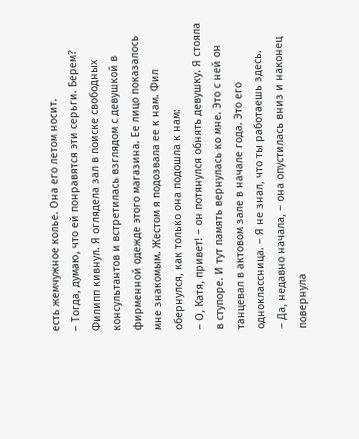есть жемчужное колье. Она его летом носит.
– Тогда, думаю, что ей понравятся эти серьги. Берем?
Филипп кивнул. Я оглядела зал в поиске свободных консультантов и встретилась взглядом с девушкой в фирменной одежде этого магазина. Ее лицо показалось мне знакомым. Жестом я подозвала ее к нам. Фил обернулся, как только она подошла к нам:
– О, Катя, привет! – он потянулся обнять девушку. Я стояла в ступоре. И тут память вернулась ко мне. Это с ней он танцевал в актовом зале в начале года. Это его одноклассница. – Я не знал, что ты работаешь здесь.
– Да, недавно начала, – она опустилась вниз и наконец повернула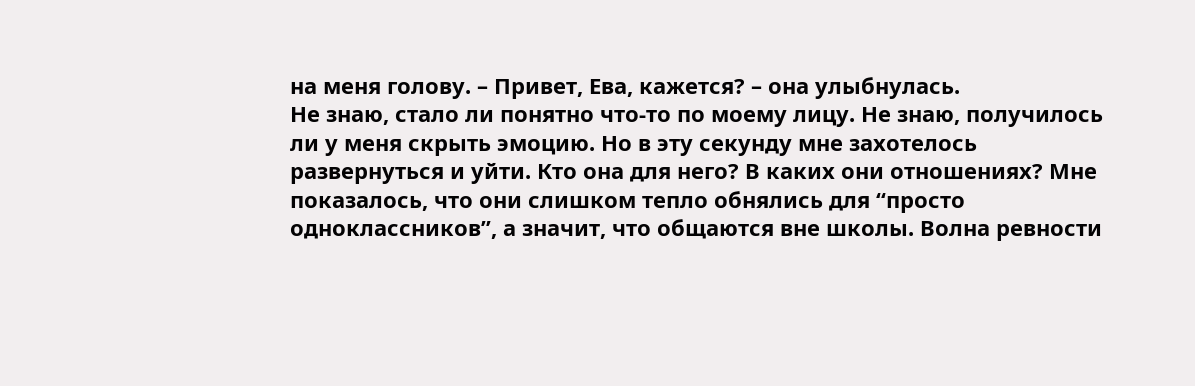на меня голову. – Привет, Ева, кажется? – она улыбнулась.
Не знаю, стало ли понятно что-то по моему лицу. Не знаю, получилось ли у меня скрыть эмоцию. Но в эту секунду мне захотелось развернуться и уйти. Кто она для него? В каких они отношениях? Мне показалось, что они слишком тепло обнялись для “просто одноклассников”, а значит, что общаются вне школы. Волна ревности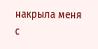накрыла меня с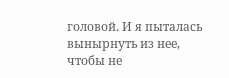головой. И я пыталась вынырнуть из нее, чтобы не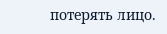потерять лицо.